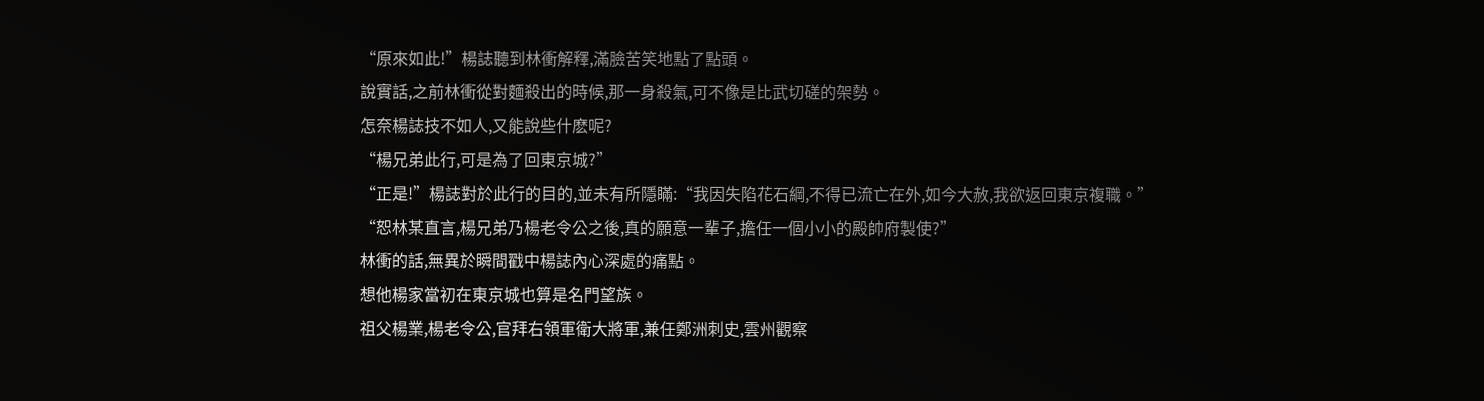“原來如此!”楊誌聽到林衝解釋,滿臉苦笑地點了點頭。
說實話,之前林衝從對麵殺出的時候,那一身殺氣,可不像是比武切磋的架勢。
怎奈楊誌技不如人,又能說些什麽呢?
“楊兄弟此行,可是為了回東京城?”
“正是!”楊誌對於此行的目的,並未有所隱瞞:“我因失陷花石綱,不得已流亡在外,如今大赦,我欲返回東京複職。”
“恕林某直言,楊兄弟乃楊老令公之後,真的願意一輩子,擔任一個小小的殿帥府製使?”
林衝的話,無異於瞬間戳中楊誌內心深處的痛點。
想他楊家當初在東京城也算是名門望族。
祖父楊業,楊老令公,官拜右領軍衛大將軍,兼任鄭洲刺史,雲州觀察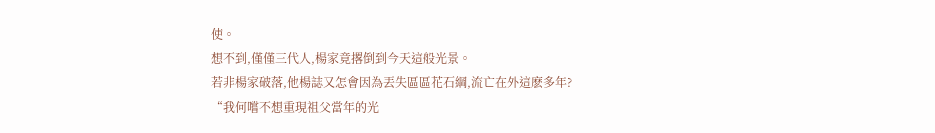使。
想不到,僅僅三代人,楊家竟撂倒到今天這般光景。
若非楊家破落,他楊誌又怎會因為丟失區區花石綱,流亡在外這麽多年?
“我何嚐不想重現祖父當年的光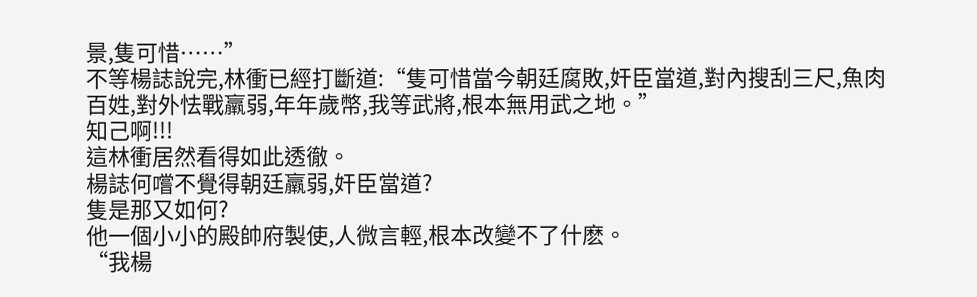景,隻可惜……”
不等楊誌說完,林衝已經打斷道:“隻可惜當今朝廷腐敗,奸臣當道,對內搜刮三尺,魚肉百姓,對外怯戰羸弱,年年歲幣,我等武將,根本無用武之地。”
知己啊!!!
這林衝居然看得如此透徹。
楊誌何嚐不覺得朝廷羸弱,奸臣當道?
隻是那又如何?
他一個小小的殿帥府製使,人微言輕,根本改變不了什麽。
“我楊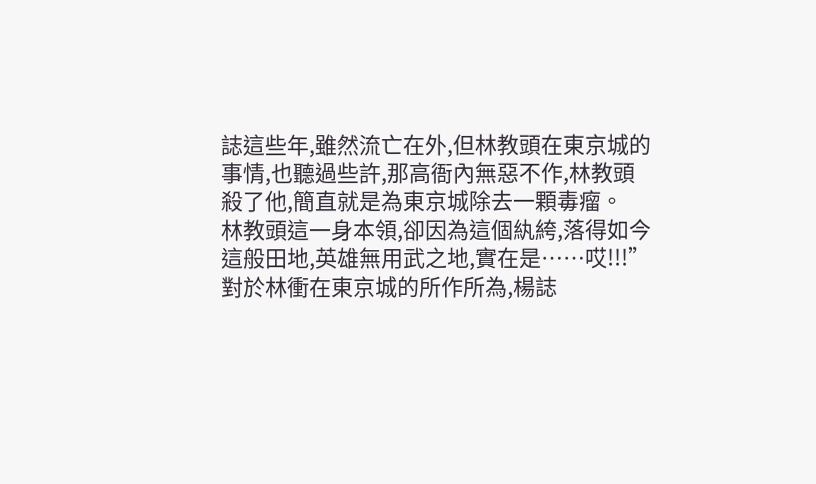誌這些年,雖然流亡在外,但林教頭在東京城的事情,也聽過些許,那高衙內無惡不作,林教頭殺了他,簡直就是為東京城除去一顆毒瘤。
林教頭這一身本領,卻因為這個紈絝,落得如今這般田地,英雄無用武之地,實在是……哎!!!”
對於林衝在東京城的所作所為,楊誌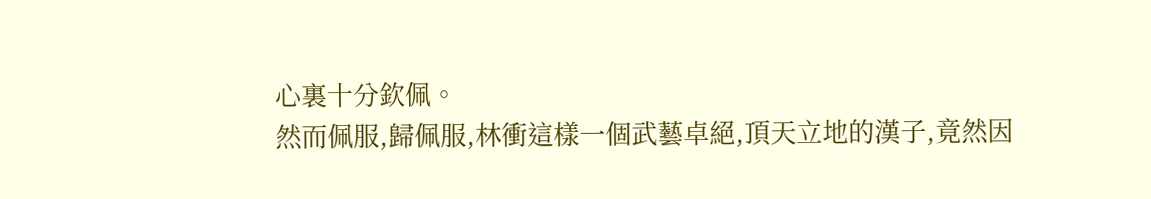心裏十分欽佩。
然而佩服,歸佩服,林衝這樣一個武藝卓絕,頂天立地的漢子,竟然因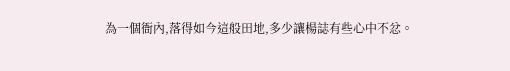為一個衙內,落得如今這般田地,多少讓楊誌有些心中不忿。